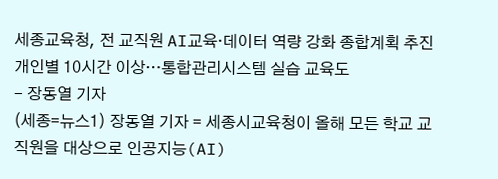세종교육청, 전 교직원 AI교육·데이터 역량 강화 종합계획 추진
개인별 10시간 이상…통합관리시스템 실습 교육도
- 장동열 기자
(세종=뉴스1) 장동열 기자 = 세종시교육청이 올해 모든 학교 교직원을 대상으로 인공지능(AI)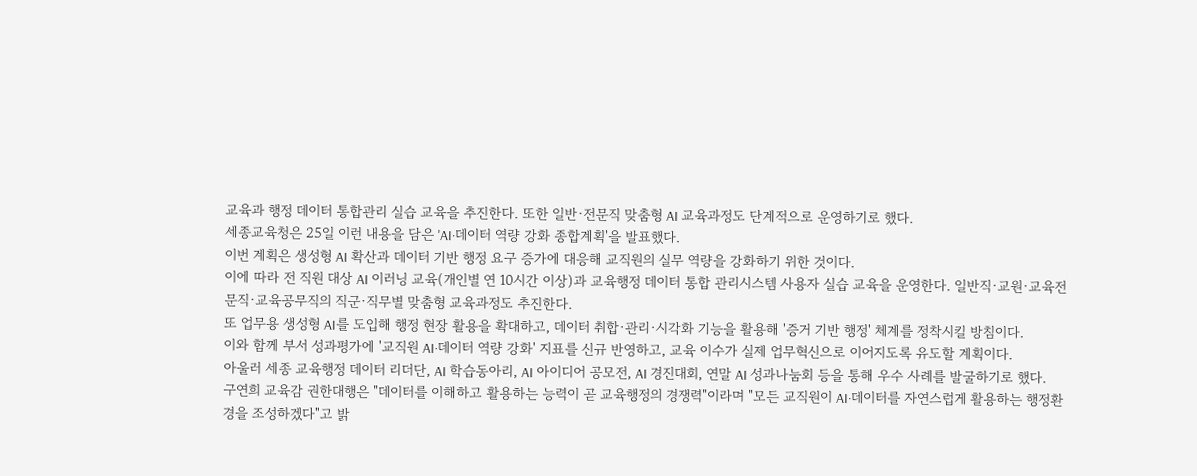교육과 행정 데이터 통합관리 실습 교육을 추진한다. 또한 일반·전문직 맞춤형 AI 교육과정도 단계적으로 운영하기로 했다.
세종교육청은 25일 이런 내용을 담은 'AI·데이터 역량 강화 종합계획'을 발표했다.
이번 계획은 생성형 AI 확산과 데이터 기반 행정 요구 증가에 대응해 교직원의 실무 역량을 강화하기 위한 것이다.
이에 따라 전 직원 대상 AI 이러닝 교육(개인별 연 10시간 이상)과 교육행정 데이터 통합 관리시스템 사용자 실습 교육을 운영한다. 일반직·교원·교육전문직·교육공무직의 직군·직무별 맞춤형 교육과정도 추진한다.
또 업무용 생성형 AI를 도입해 행정 현장 활용을 확대하고, 데이터 취합·관리·시각화 기능을 활용해 '증거 기반 행정' 체계를 정착시킬 방침이다.
이와 함께 부서 성과평가에 '교직원 AI·데이터 역량 강화' 지표를 신규 반영하고, 교육 이수가 실제 업무혁신으로 이어지도록 유도할 계획이다.
아울러 세종 교육행정 데이터 리더단, AI 학습동아리, AI 아이디어 공모전, AI 경진대회, 연말 AI 성과나눔회 등을 통해 우수 사례를 발굴하기로 했다.
구연희 교육감 권한대행은 "데이터를 이해하고 활용하는 능력이 곧 교육행정의 경쟁력"이라며 "모든 교직원이 AI·데이터를 자연스럽게 활용하는 행정환경을 조성하겠다"고 밝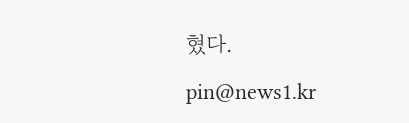혔다.
pin@news1.kr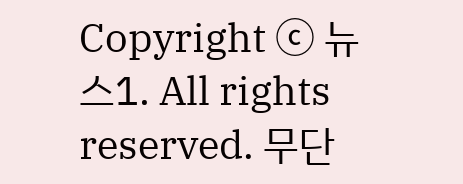Copyright ⓒ 뉴스1. All rights reserved. 무단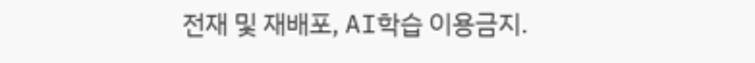전재 및 재배포, AI학습 이용금지.